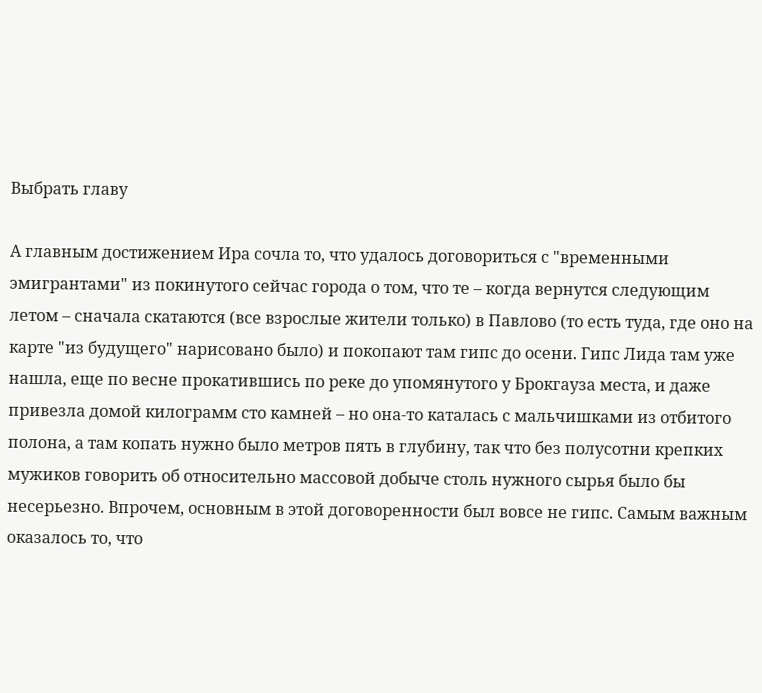Выбрать главу

А главным достижением Ира сочла то, что удалось договориться с "временными эмигрантами" из покинутого сейчас города о том, что те – когда вернутся следующим летом – сначала скатаются (все взрослые жители только) в Павлово (то есть туда, где оно на карте "из будущего" нарисовано было) и покопают там гипс до осени. Гипс Лида там уже нашла, еще по весне прокатившись по реке до упомянутого у Брокгауза места, и даже привезла домой килограмм сто камней – но она-то каталась с мальчишками из отбитого полона, а там копать нужно было метров пять в глубину, так что без полусотни крепких мужиков говорить об относительно массовой добыче столь нужного сырья было бы несерьезно. Впрочем, основным в этой договоренности был вовсе не гипс. Самым важным оказалось то, что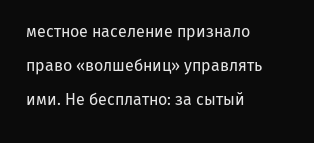местное население признало право «волшебниц» управлять ими. Не бесплатно: за сытый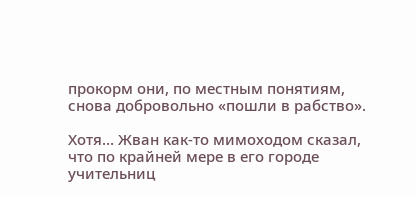прокорм они, по местным понятиям, снова добровольно «пошли в рабство».

Хотя… Жван как-то мимоходом сказал, что по крайней мере в его городе учительниц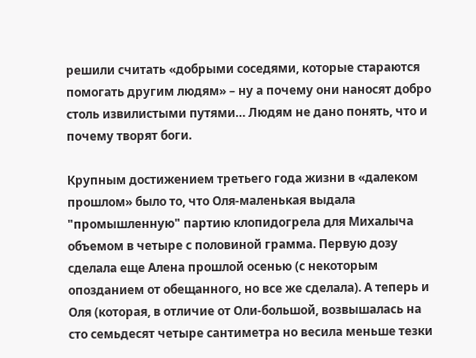решили считать «добрыми соседями, которые стараются помогать другим людям» – ну а почему они наносят добро столь извилистыми путями… Людям не дано понять, что и почему творят боги.

Крупным достижением третьего года жизни в «далеком прошлом» было то, что Оля-маленькая выдала "промышленную" партию клопидогрела для Михалыча объемом в четыре с половиной грамма. Первую дозу сделала еще Алена прошлой осенью (с некоторым опозданием от обещанного, но все же сделала). А теперь и Оля (которая, в отличие от Оли-большой, возвышалась на сто семьдесят четыре сантиметра но весила меньше тезки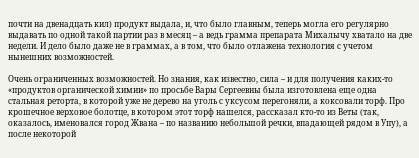почти на двенадцать кил) продукт выдала, и, что было главным, теперь могла его регулярно выдавать по одной такой партии раз в месяц – а ведь грамма препарата Михалычу хватало на две недели. И дело было даже не в граммах, а в том, что было отлажена технология с учетом нынешних возможностей.

Очень ограниченных возможностей. Но знания, как известно, сила – и для получения каких-то «продуктов органической химии» по просьбе Вары Сергеевны была изготовлена еще одна стальная реторта, в которой уже не дерево на уголь с уксусом перегоняли, а коксовали торф. Про крошечное верховое болотце, в котором этот торф нашелся, рассказал кто-то из Веты (так, оказалось, именовался город Жвана – по названию небольшой речки, впадающей рядом в Упу), а после некоторой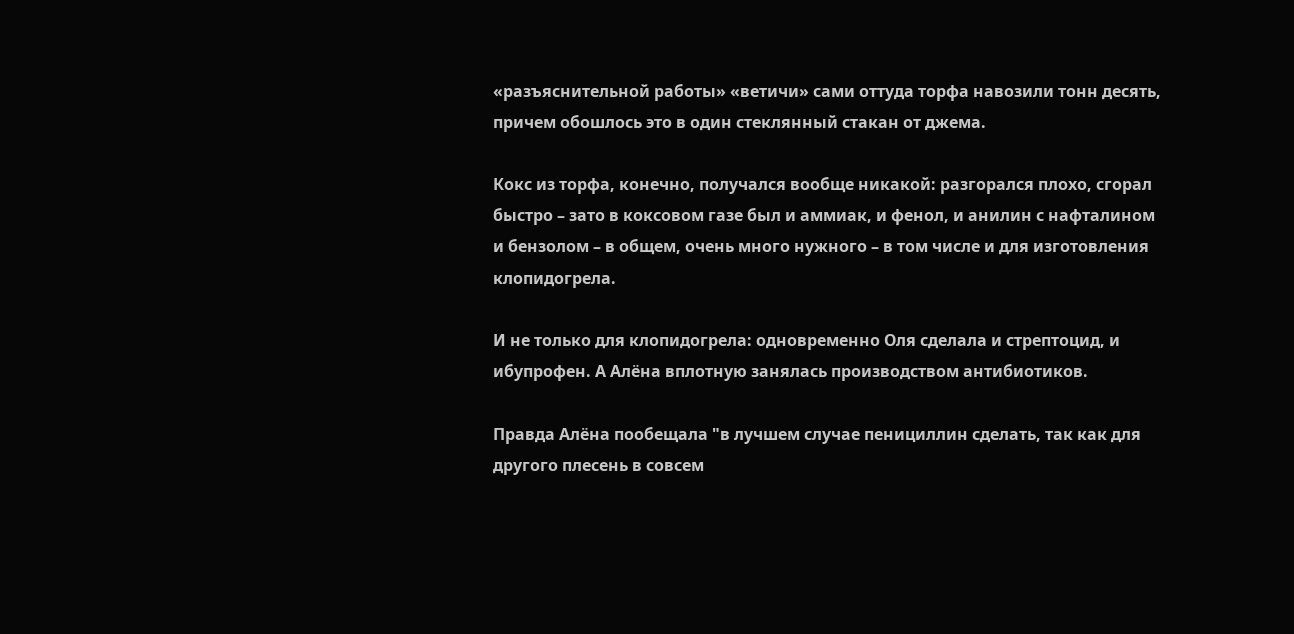«разъяснительной работы» «ветичи» сами оттуда торфа навозили тонн десять, причем обошлось это в один стеклянный стакан от джема.

Кокс из торфа, конечно, получался вообще никакой: разгорался плохо, сгорал быстро – зато в коксовом газе был и аммиак, и фенол, и анилин с нафталином и бензолом – в общем, очень много нужного – в том числе и для изготовления клопидогрела.

И не только для клопидогрела: одновременно Оля сделала и стрептоцид, и ибупрофен. А Алёна вплотную занялась производством антибиотиков.

Правда Алёна пообещала "в лучшем случае пенициллин сделать, так как для другого плесень в совсем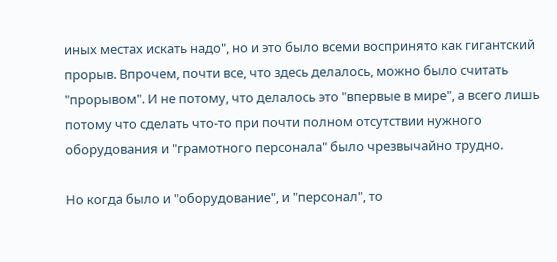иных местах искать надо", но и это было всеми воспринято как гигантский прорыв. Впрочем, почти все, что здесь делалось, можно было считать "прорывом". И не потому, что делалось это "впервые в мире", а всего лишь потому что сделать что-то при почти полном отсутствии нужного оборудования и "грамотного персонала" было чрезвычайно трудно.

Но когда было и "оборудование", и "персонал", то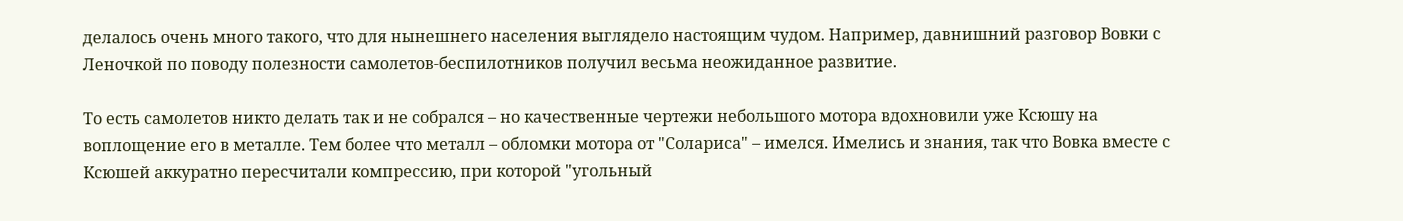делалось очень много такого, что для нынешнего населения выглядело настоящим чудом. Например, давнишний разговор Вовки с Леночкой по поводу полезности самолетов-беспилотников получил весьма неожиданное развитие.

То есть самолетов никто делать так и не собрался – но качественные чертежи небольшого мотора вдохновили уже Ксюшу на воплощение его в металле. Тем более что металл – обломки мотора от "Солариса" – имелся. Имелись и знания, так что Вовка вместе с Ксюшей аккуратно пересчитали компрессию, при которой "угольный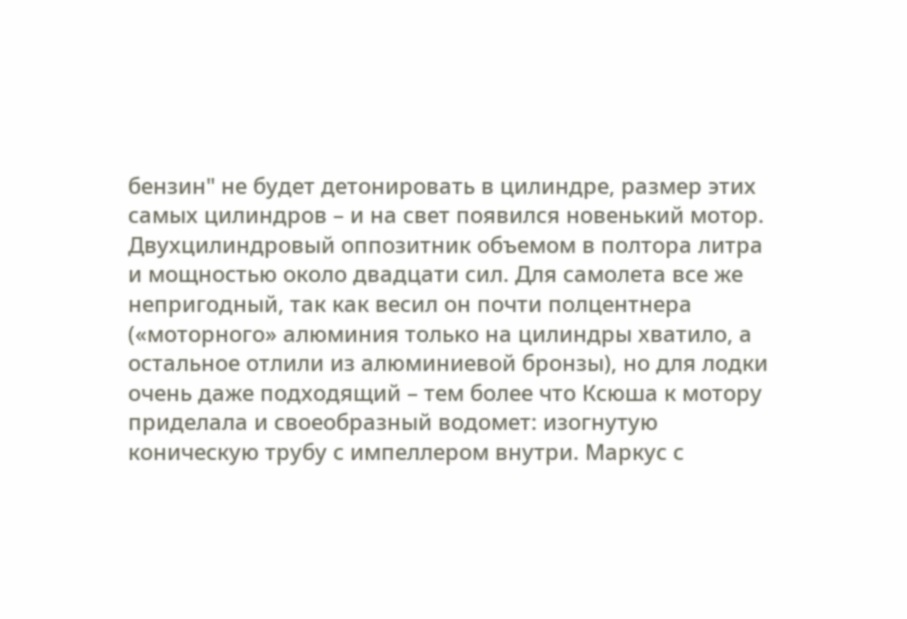бензин" не будет детонировать в цилиндре, размер этих самых цилиндров – и на свет появился новенький мотор. Двухцилиндровый оппозитник объемом в полтора литра и мощностью около двадцати сил. Для самолета все же непригодный, так как весил он почти полцентнера («моторного» алюминия только на цилиндры хватило, а остальное отлили из алюминиевой бронзы), но для лодки очень даже подходящий – тем более что Ксюша к мотору приделала и своеобразный водомет: изогнутую коническую трубу с импеллером внутри. Маркус с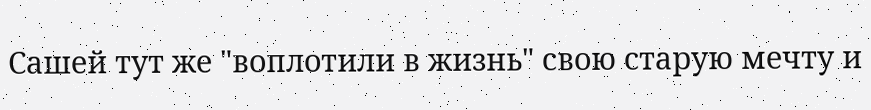Сашей тут же "воплотили в жизнь" свою старую мечту и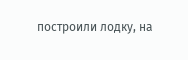построили лодку, на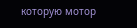которую мотор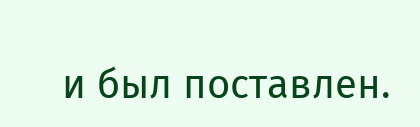и был поставлен.